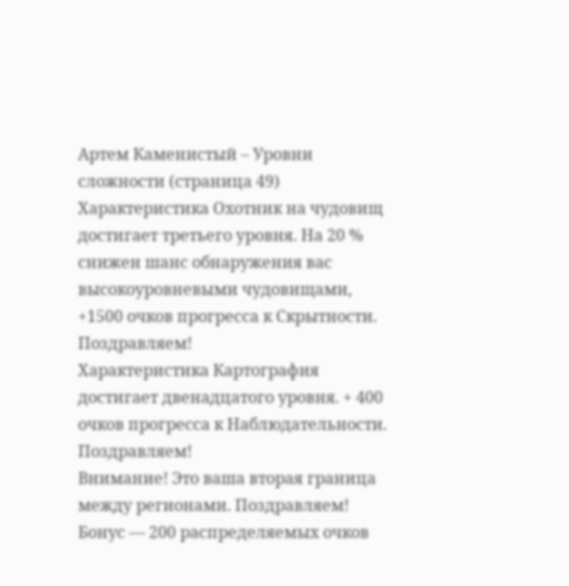Артем Каменистый – Уровни сложности (страница 49)
Характеристика Охотник на чудовищ достигает третьего уровня. На 20 % снижен шанс обнаружения вас высокоуровневыми чудовищами, +1500 очков прогресса к Скрытности. Поздравляем!
Характеристика Картография достигает двенадцатого уровня. + 400 очков прогресса к Наблюдательности. Поздравляем!
Внимание! Это ваша вторая граница между регионами. Поздравляем! Бонус — 200 распределяемых очков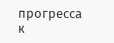прогресса к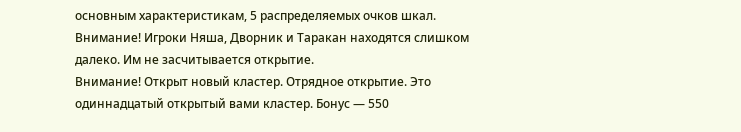основным характеристикам, 5 распределяемых очков шкал.
Внимание! Игроки Няша, Дворник и Таракан находятся слишком далеко. Им не засчитывается открытие.
Внимание! Открыт новый кластер. Отрядное открытие. Это одиннадцатый открытый вами кластер. Бонус — 550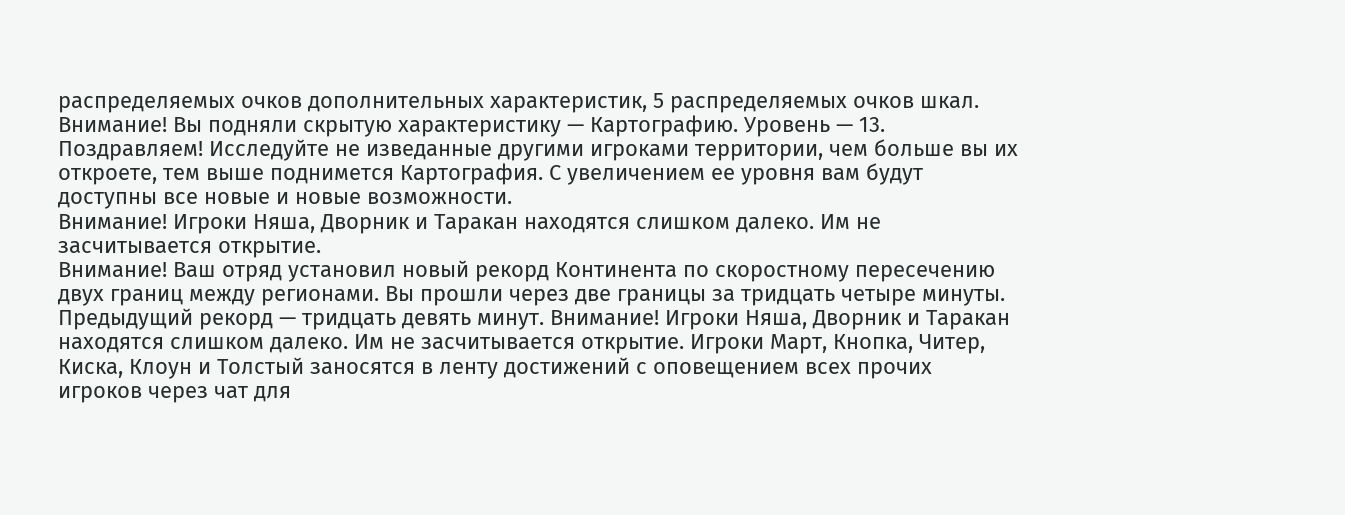распределяемых очков дополнительных характеристик, 5 распределяемых очков шкал. Внимание! Вы подняли скрытую характеристику — Картографию. Уровень — 13. Поздравляем! Исследуйте не изведанные другими игроками территории, чем больше вы их откроете, тем выше поднимется Картография. С увеличением ее уровня вам будут доступны все новые и новые возможности.
Внимание! Игроки Няша, Дворник и Таракан находятся слишком далеко. Им не засчитывается открытие.
Внимание! Ваш отряд установил новый рекорд Континента по скоростному пересечению двух границ между регионами. Вы прошли через две границы за тридцать четыре минуты. Предыдущий рекорд — тридцать девять минут. Внимание! Игроки Няша, Дворник и Таракан находятся слишком далеко. Им не засчитывается открытие. Игроки Март, Кнопка, Читер, Киска, Клоун и Толстый заносятся в ленту достижений с оповещением всех прочих игроков через чат для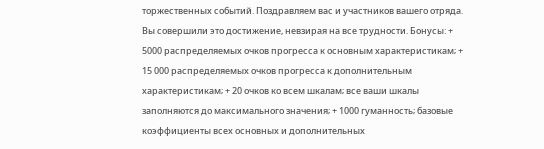торжественных событий. Поздравляем вас и участников вашего отряда. Вы совершили это достижение, невзирая на все трудности. Бонусы: + 5000 распределяемых очков прогресса к основным характеристикам; + 15 000 распределяемых очков прогресса к дополнительным характеристикам; + 20 очков ко всем шкалам; все ваши шкалы заполняются до максимального значения; + 1000 гуманность; базовые коэффициенты всех основных и дополнительных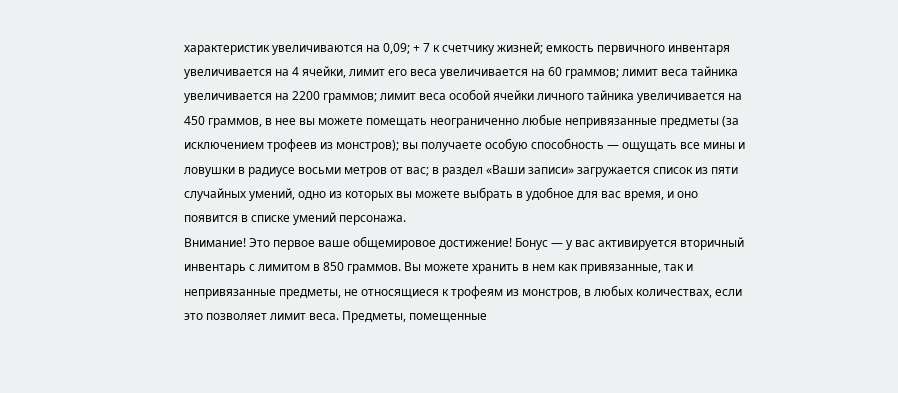характеристик увеличиваются на 0,09; + 7 к счетчику жизней; емкость первичного инвентаря увеличивается на 4 ячейки, лимит его веса увеличивается на 60 граммов; лимит веса тайника увеличивается на 2200 граммов; лимит веса особой ячейки личного тайника увеличивается на 450 граммов, в нее вы можете помещать неограниченно любые непривязанные предметы (за исключением трофеев из монстров); вы получаете особую способность — ощущать все мины и ловушки в радиусе восьми метров от вас; в раздел «Ваши записи» загружается список из пяти случайных умений, одно из которых вы можете выбрать в удобное для вас время, и оно появится в списке умений персонажа.
Внимание! Это первое ваше общемировое достижение! Бонус — у вас активируется вторичный инвентарь с лимитом в 850 граммов. Вы можете хранить в нем как привязанные, так и непривязанные предметы, не относящиеся к трофеям из монстров, в любых количествах, если это позволяет лимит веса. Предметы, помещенные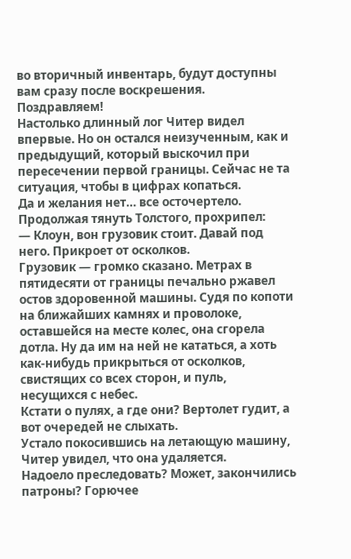во вторичный инвентарь, будут доступны вам сразу после воскрешения. Поздравляем!
Настолько длинный лог Читер видел впервые. Но он остался неизученным, как и предыдущий, который выскочил при пересечении первой границы. Сейчас не та ситуация, чтобы в цифрах копаться.
Да и желания нет… все осточертело.
Продолжая тянуть Толстого, прохрипел:
— Клоун, вон грузовик стоит. Давай под него. Прикроет от осколков.
Грузовик — громко сказано. Метрах в пятидесяти от границы печально ржавел остов здоровенной машины. Судя по копоти на ближайших камнях и проволоке, оставшейся на месте колес, она сгорела дотла. Ну да им на ней не кататься, а хоть как-нибудь прикрыться от осколков, свистящих со всех сторон, и пуль, несущихся с небес.
Кстати о пулях, а где они? Вертолет гудит, а вот очередей не слыхать.
Устало покосившись на летающую машину, Читер увидел, что она удаляется.
Надоело преследовать? Может, закончились патроны? Горючее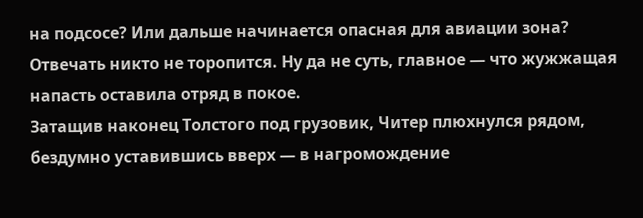на подсосе? Или дальше начинается опасная для авиации зона? Отвечать никто не торопится. Ну да не суть, главное — что жужжащая напасть оставила отряд в покое.
Затащив наконец Толстого под грузовик, Читер плюхнулся рядом, бездумно уставившись вверх — в нагромождение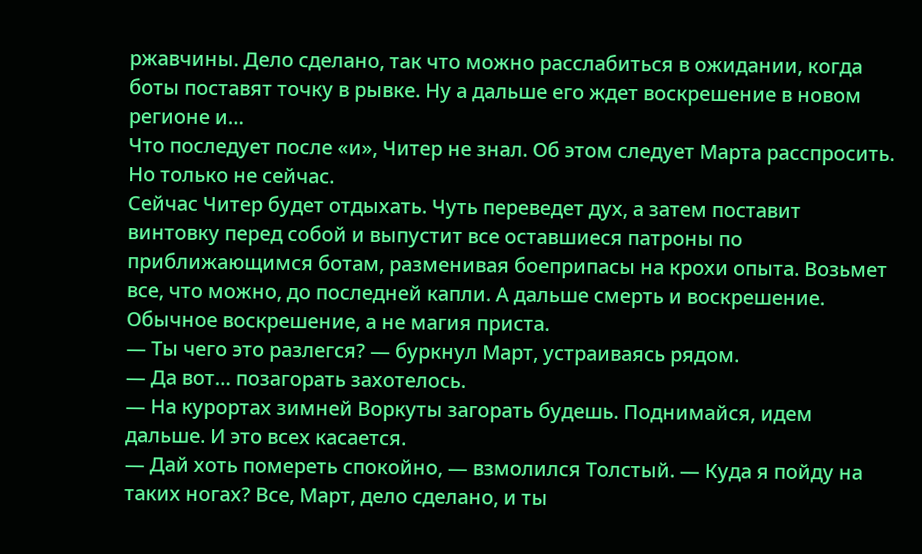ржавчины. Дело сделано, так что можно расслабиться в ожидании, когда боты поставят точку в рывке. Ну а дальше его ждет воскрешение в новом регионе и…
Что последует после «и», Читер не знал. Об этом следует Марта расспросить.
Но только не сейчас.
Сейчас Читер будет отдыхать. Чуть переведет дух, а затем поставит винтовку перед собой и выпустит все оставшиеся патроны по приближающимся ботам, разменивая боеприпасы на крохи опыта. Возьмет все, что можно, до последней капли. А дальше смерть и воскрешение.
Обычное воскрешение, а не магия приста.
— Ты чего это разлегся? — буркнул Март, устраиваясь рядом.
— Да вот… позагорать захотелось.
— На курортах зимней Воркуты загорать будешь. Поднимайся, идем дальше. И это всех касается.
— Дай хоть помереть спокойно, — взмолился Толстый. — Куда я пойду на таких ногах? Все, Март, дело сделано, и ты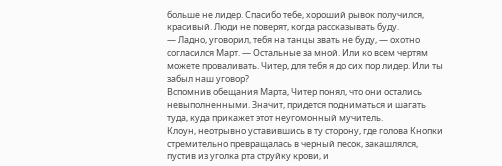больше не лидер. Спасибо тебе, хороший рывок получился, красивый. Люди не поверят, когда рассказывать буду.
— Ладно, уговорил, тебя на танцы звать не буду, — охотно согласился Март. — Остальные за мной. Или ко всем чертям можете проваливать. Читер, для тебя я до сих пор лидер. Или ты забыл наш уговор?
Вспомнив обещания Марта, Читер понял, что они остались невыполненными. Значит, придется подниматься и шагать туда, куда прикажет этот неугомонный мучитель.
Клоун, неотрывно уставившись в ту сторону, где голова Кнопки стремительно превращалась в черный песок, закашлялся, пустив из уголка рта струйку крови, и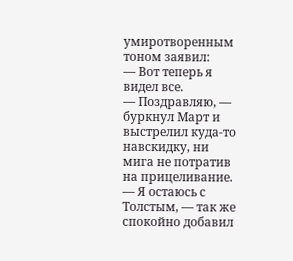умиротворенным тоном заявил:
— Вот теперь я видел все.
— Поздравляю, — буркнул Март и выстрелил куда-то навскидку, ни мига не потратив на прицеливание.
— Я остаюсь с Толстым, — так же спокойно добавил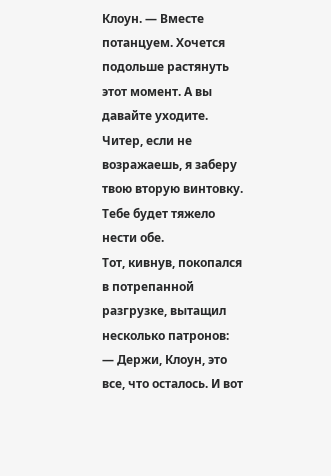Клоун. — Вместе потанцуем. Хочется подольше растянуть этот момент. А вы давайте уходите. Читер, если не возражаешь, я заберу твою вторую винтовку. Тебе будет тяжело нести обе.
Тот, кивнув, покопался в потрепанной разгрузке, вытащил несколько патронов:
— Держи, Клоун, это все, что осталось. И вот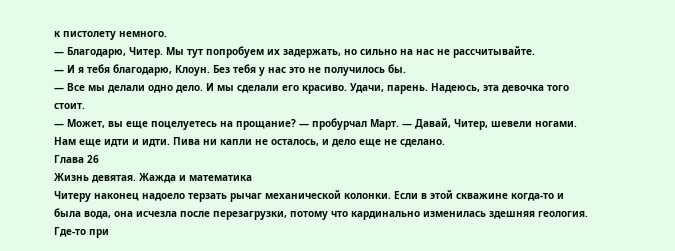к пистолету немного.
— Благодарю, Читер. Мы тут попробуем их задержать, но сильно на нас не рассчитывайте.
— И я тебя благодарю, Клоун. Без тебя у нас это не получилось бы.
— Все мы делали одно дело. И мы сделали его красиво. Удачи, парень. Надеюсь, эта девочка того стоит.
— Может, вы еще поцелуетесь на прощание? — пробурчал Март. — Давай, Читер, шевели ногами. Нам еще идти и идти. Пива ни капли не осталось, и дело еще не сделано.
Глава 26
Жизнь девятая. Жажда и математика
Читеру наконец надоело терзать рычаг механической колонки. Если в этой скважине когда-то и была вода, она исчезла после перезагрузки, потому что кардинально изменилась здешняя геология. Где-то при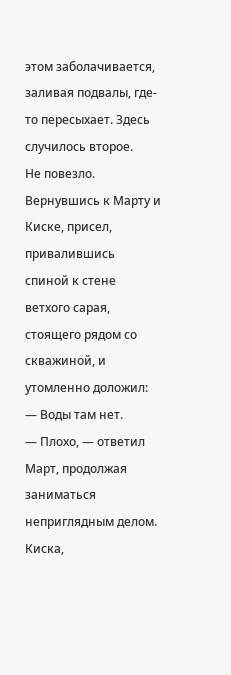этом заболачивается, заливая подвалы, где-то пересыхает. Здесь случилось второе.
Не повезло.
Вернувшись к Марту и Киске, присел, привалившись спиной к стене ветхого сарая, стоящего рядом со скважиной, и утомленно доложил:
— Воды там нет.
— Плохо, — ответил Март, продолжая заниматься неприглядным делом.
Киска,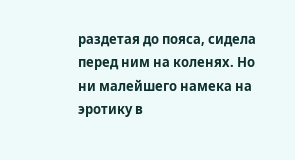раздетая до пояса, сидела перед ним на коленях. Но ни малейшего намека на эротику в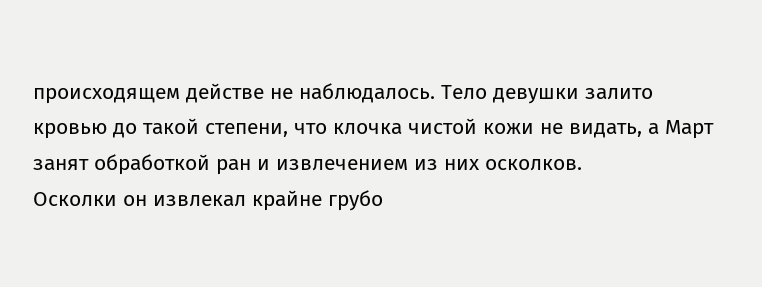происходящем действе не наблюдалось. Тело девушки залито кровью до такой степени, что клочка чистой кожи не видать, а Март занят обработкой ран и извлечением из них осколков.
Осколки он извлекал крайне грубо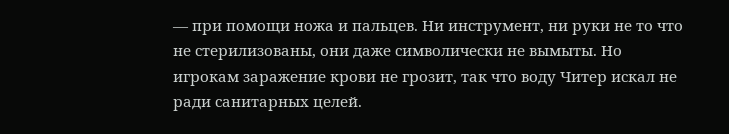— при помощи ножа и пальцев. Ни инструмент, ни руки не то что не стерилизованы, они даже символически не вымыты. Но игрокам заражение крови не грозит, так что воду Читер искал не ради санитарных целей.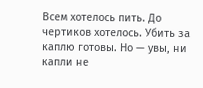Всем хотелось пить. До чертиков хотелось. Убить за каплю готовы. Но — увы, ни капли не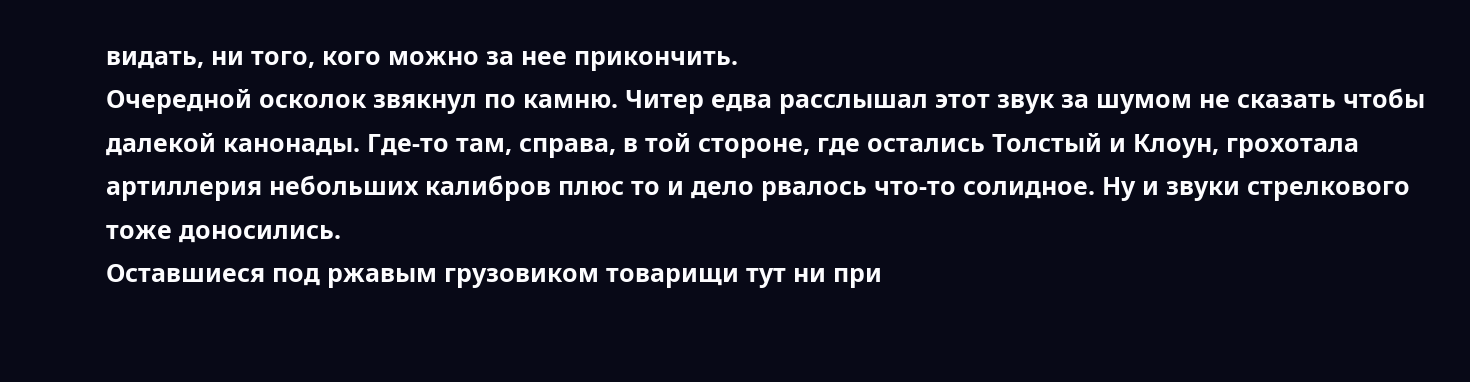видать, ни того, кого можно за нее прикончить.
Очередной осколок звякнул по камню. Читер едва расслышал этот звук за шумом не сказать чтобы далекой канонады. Где-то там, справа, в той стороне, где остались Толстый и Клоун, грохотала артиллерия небольших калибров плюс то и дело рвалось что-то солидное. Ну и звуки стрелкового тоже доносились.
Оставшиеся под ржавым грузовиком товарищи тут ни при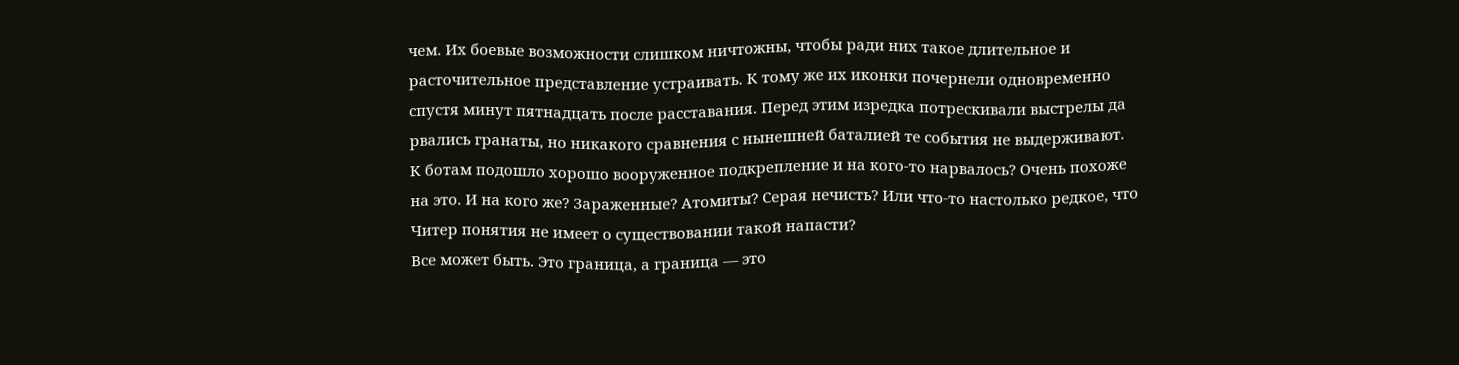чем. Их боевые возможности слишком ничтожны, чтобы ради них такое длительное и расточительное представление устраивать. К тому же их иконки почернели одновременно спустя минут пятнадцать после расставания. Перед этим изредка потрескивали выстрелы да рвались гранаты, но никакого сравнения с нынешней баталией те события не выдерживают.
К ботам подошло хорошо вооруженное подкрепление и на кого-то нарвалось? Очень похоже на это. И на кого же? Зараженные? Атомиты? Серая нечисть? Или что-то настолько редкое, что Читер понятия не имеет о существовании такой напасти?
Все может быть. Это граница, а граница — это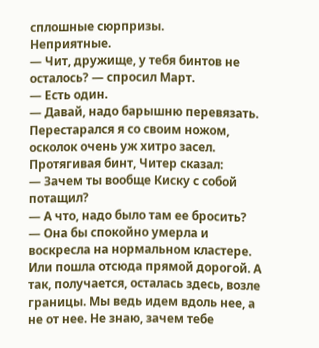сплошные сюрпризы.
Неприятные.
— Чит, дружище, у тебя бинтов не осталось? — спросил Март.
— Есть один.
— Давай, надо барышню перевязать. Перестарался я со своим ножом, осколок очень уж хитро засел.
Протягивая бинт, Читер сказал:
— Зачем ты вообще Киску с собой потащил?
— А что, надо было там ее бросить?
— Она бы спокойно умерла и воскресла на нормальном кластере. Или пошла отсюда прямой дорогой. А так, получается, осталась здесь, возле границы. Мы ведь идем вдоль нее, а не от нее. Не знаю, зачем тебе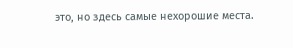это, но здесь самые нехорошие места.